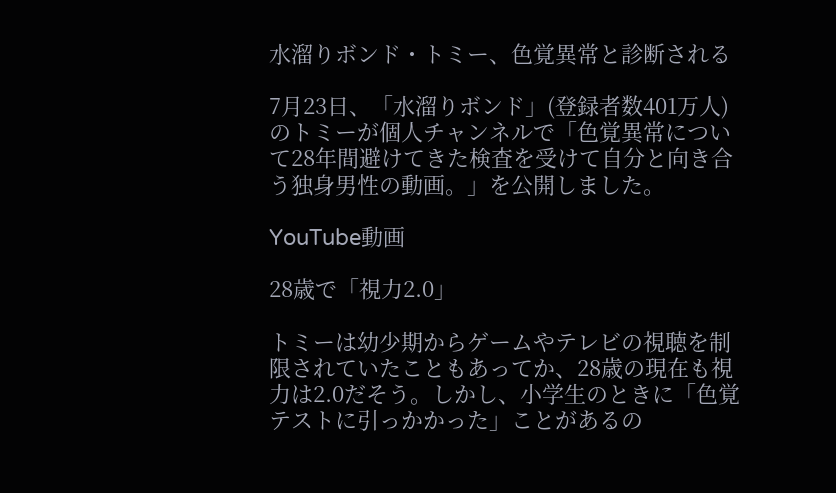水溜りボンド・トミー、色覚異常と診断される

7月23日、「水溜りボンド」(登録者数401万人)のトミーが個人チャンネルで「色覚異常について28年間避けてきた検査を受けて自分と向き合う独身男性の動画。」を公開しました。

YouTube動画

28歳で「視力2.0」

トミーは幼少期からゲームやテレビの視聴を制限されていたこともあってか、28歳の現在も視力は2.0だそう。しかし、小学生のときに「色覚テストに引っかかった」ことがあるの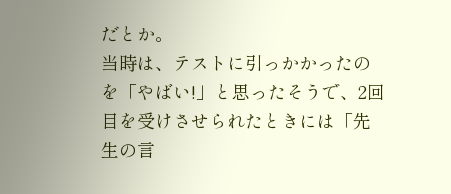だとか。
当時は、テストに引っかかったのを「やばい!」と思ったそうで、2回目を受けさせられたときには「先生の言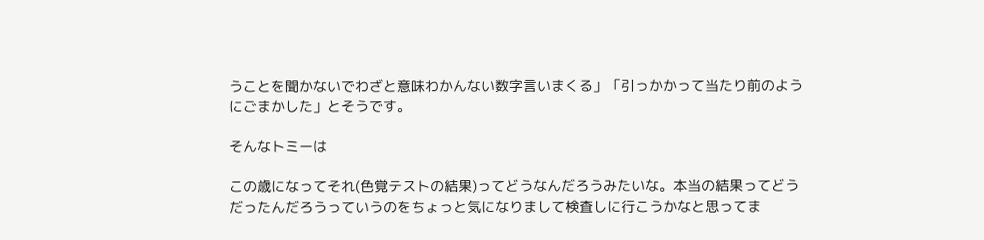うことを聞かないでわざと意味わかんない数字言いまくる」「引っかかって当たり前のようにごまかした」とそうです。

そんなトミーは

この歳になってそれ(色覚テストの結果)ってどうなんだろうみたいな。本当の結果ってどうだったんだろうっていうのをちょっと気になりまして検査しに行こうかなと思ってま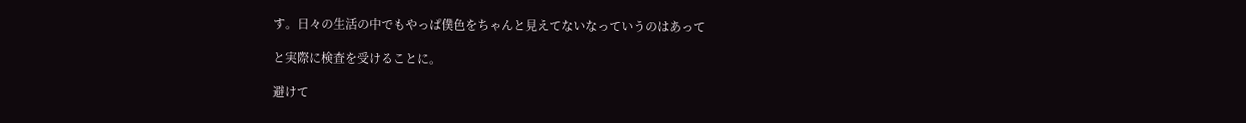す。日々の生活の中でもやっぱ僕色をちゃんと見えてないなっていうのはあって

と実際に検査を受けることに。

避けて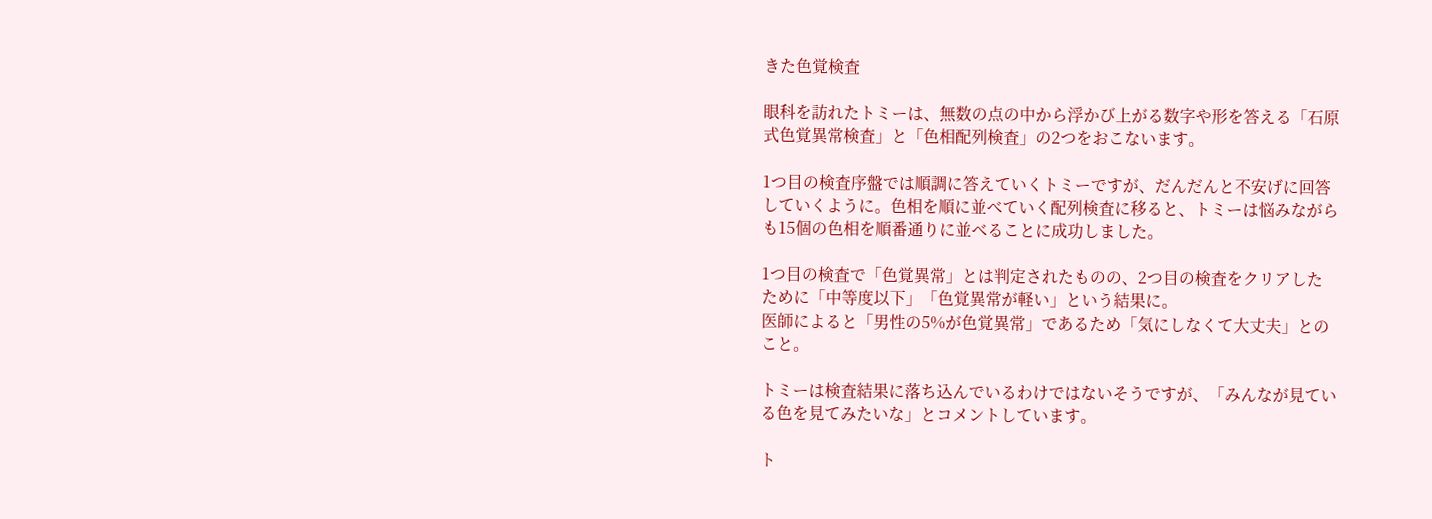きた色覚検査

眼科を訪れたトミーは、無数の点の中から浮かび上がる数字や形を答える「石原式色覚異常検査」と「色相配列検査」の2つをおこないます。

1つ目の検査序盤では順調に答えていくトミーですが、だんだんと不安げに回答していくように。色相を順に並べていく配列検査に移ると、トミーは悩みながらも15個の色相を順番通りに並べることに成功しました。

1つ目の検査で「色覚異常」とは判定されたものの、2つ目の検査をクリアしたために「中等度以下」「色覚異常が軽い」という結果に。
医師によると「男性の5%が色覚異常」であるため「気にしなくて大丈夫」とのこと。

トミーは検査結果に落ち込んでいるわけではないそうですが、「みんなが見ている色を見てみたいな」とコメントしています。

ト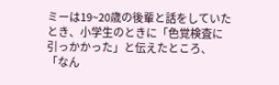ミーは19~20歳の後輩と話をしていたとき、小学生のときに「色覚検査に引っかかった」と伝えたところ、「なん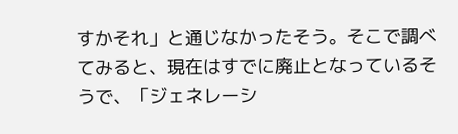すかそれ」と通じなかったそう。そこで調べてみると、現在はすでに廃止となっているそうで、「ジェネレーシ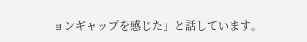ョンギャップを感じた」と話しています。